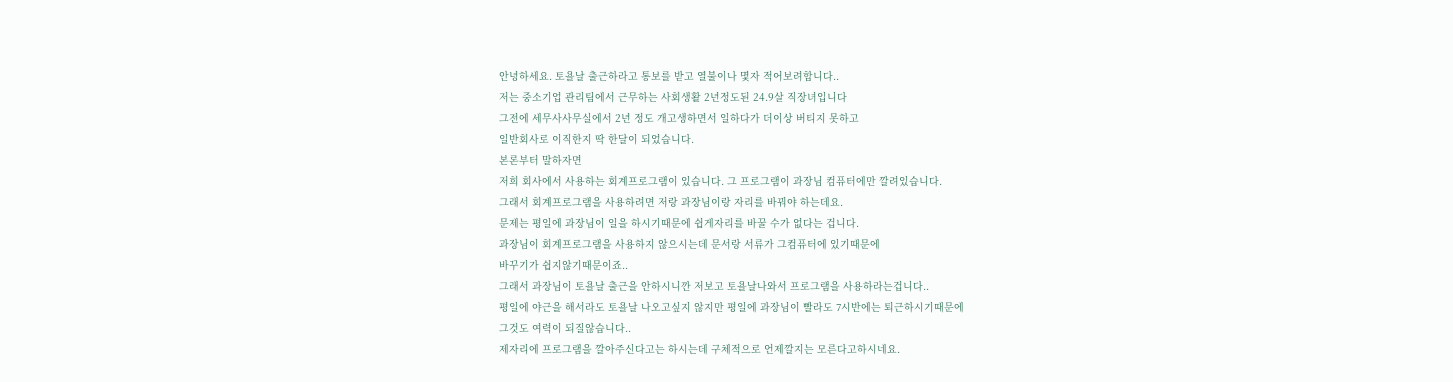안녕하세요. 토욜날 출근하라고 통보를 받고 열불이나 몇자 적어보려합니다..
저는 중소기업 관리팀에서 근무하는 사회생활 2년정도된 24.9살 직장녀입니다
그전에 세무사사무실에서 2년 정도 개고생하면서 일하다가 더이상 버티지 못하고
일반회사로 이직한지 딱 한달이 되었습니다.
본론부터 말하자면
저희 회사에서 사용하는 회계프로그램이 있습니다. 그 프로그램이 과장님 컴퓨터에만 깔려있습니다.
그래서 회계프로그램을 사용하려면 저랑 과장님이랑 자리를 바꿔야 하는데요.
문제는 평일에 과장님이 일을 하시기때문에 쉽게자리를 바꿀 수가 없다는 겁니다.
과장님이 회계프로그램을 사용하지 않으시는데 문서랑 서류가 그컴퓨터에 있기때문에
바꾸기가 쉽지않기때문이죠..
그래서 과장님이 토욜날 출근을 안하시니깐 저보고 토욜날나와서 프로그램을 사용하라는겁니다..
평일에 야근을 해서라도 토욜날 나오고싶지 않지만 평일에 과장님이 빨라도 7시반에는 퇴근하시기때문에
그것도 여력이 되질않습니다..
제자리에 프로그램을 깔아주신다고는 하시는데 구체적으로 언제깔지는 모른다고하시네요.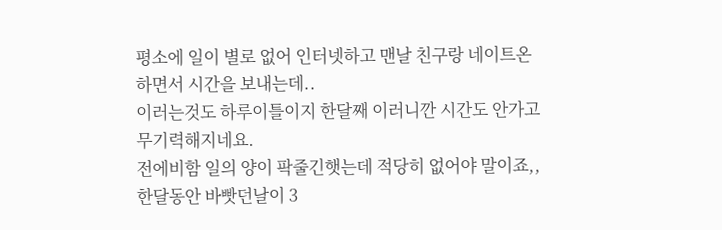평소에 일이 별로 없어 인터넷하고 맨날 친구랑 네이트온하면서 시간을 보내는데..
이러는것도 하루이틀이지 한달째 이러니깐 시간도 안가고 무기력해지네요.
전에비함 일의 양이 팍줄긴햇는데 적당히 없어야 말이죠,,한달동안 바빳던날이 3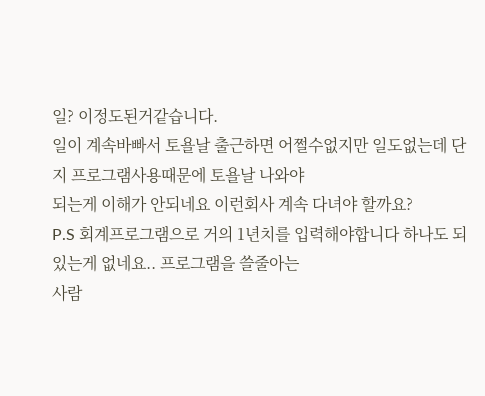일? 이정도된거같습니다.
일이 계속바빠서 토욜날 출근하면 어쩔수없지만 일도없는데 단지 프로그램사용때문에 토욜날 나와야
되는게 이해가 안되네요 이런회사 계속 다녀야 할까요?
P.S 회계프로그램으로 거의 1년치를 입력해야합니다 하나도 되있는게 없네요.. 프로그램을 쓸줄아는
사람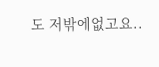도 저밖에없고요..